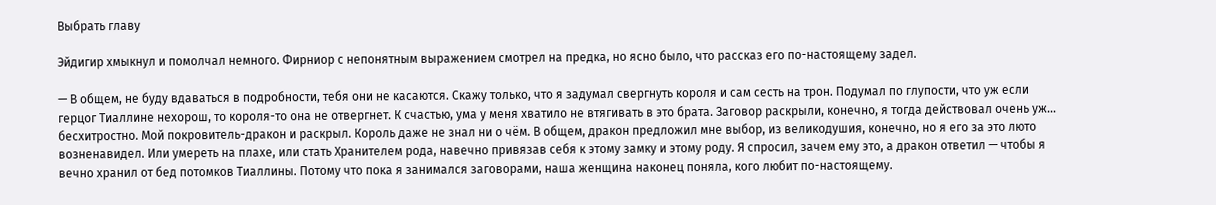Выбрать главу

Эйдигир хмыкнул и помолчал немного. Фирниор с непонятным выражением смотрел на предка, но ясно было, что рассказ его по-настоящему задел.

— В общем, не буду вдаваться в подробности, тебя они не касаются. Скажу только, что я задумал свергнуть короля и сам сесть на трон. Подумал по глупости, что уж если герцог Тиаллине нехорош, то короля-то она не отвергнет. К счастью, ума у меня хватило не втягивать в это брата. Заговор раскрыли, конечно, я тогда действовал очень уж… бесхитростно. Мой покровитель-дракон и раскрыл. Король даже не знал ни о чём. В общем, дракон предложил мне выбор, из великодушия, конечно, но я его за это люто возненавидел. Или умереть на плахе, или стать Хранителем рода, навечно привязав себя к этому замку и этому роду. Я спросил, зачем ему это, а дракон ответил — чтобы я вечно хранил от бед потомков Тиаллины. Потому что пока я занимался заговорами, наша женщина наконец поняла, кого любит по-настоящему.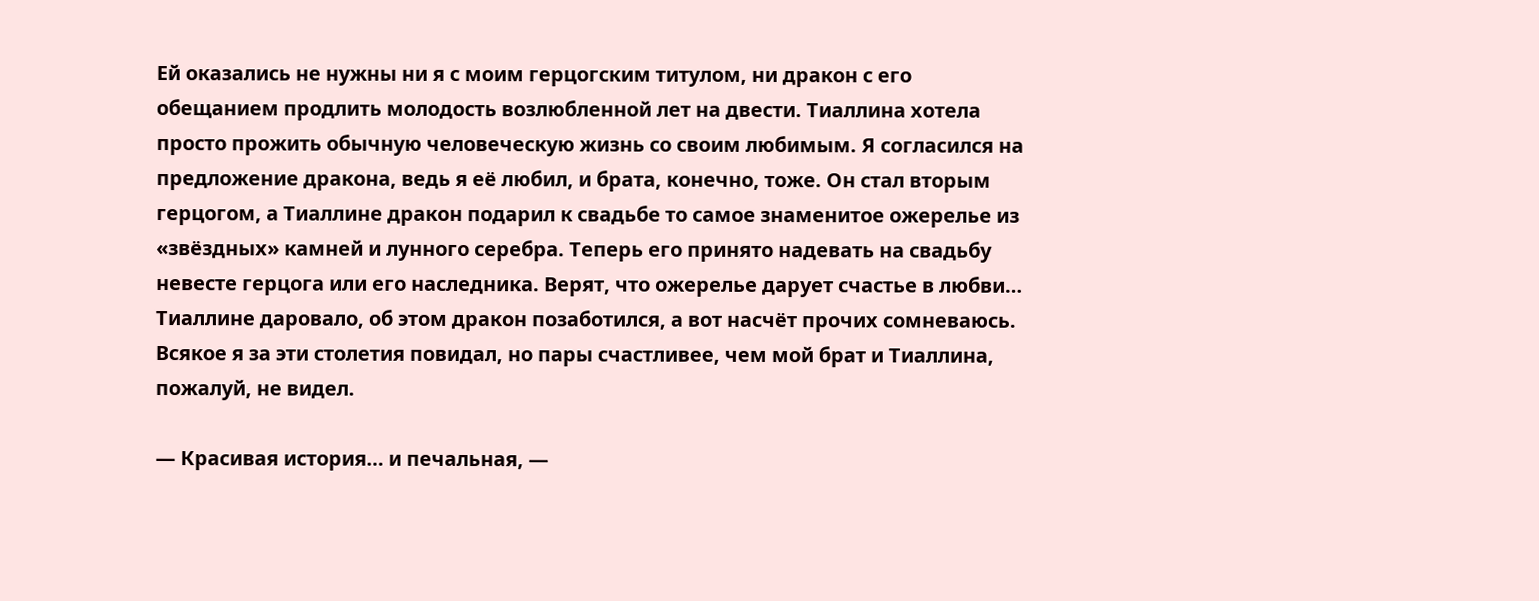Ей оказались не нужны ни я с моим герцогским титулом, ни дракон с его обещанием продлить молодость возлюбленной лет на двести. Тиаллина хотела просто прожить обычную человеческую жизнь со своим любимым. Я согласился на предложение дракона, ведь я её любил, и брата, конечно, тоже. Он стал вторым герцогом, а Тиаллине дракон подарил к свадьбе то самое знаменитое ожерелье из «звёздных» камней и лунного серебра. Теперь его принято надевать на свадьбу невесте герцога или его наследника. Верят, что ожерелье дарует счастье в любви… Тиаллине даровало, об этом дракон позаботился, а вот насчёт прочих сомневаюсь. Всякое я за эти столетия повидал, но пары счастливее, чем мой брат и Тиаллина, пожалуй, не видел.

— Красивая история… и печальная, —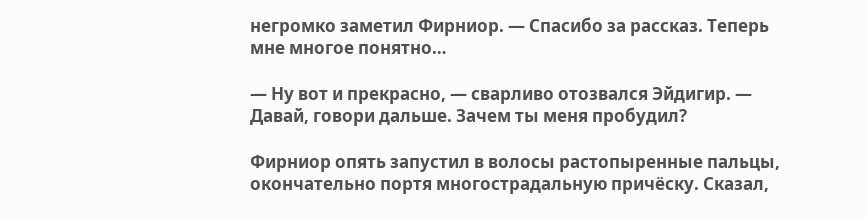негромко заметил Фирниор. — Спасибо за рассказ. Теперь мне многое понятно…

— Ну вот и прекрасно, — сварливо отозвался Эйдигир. — Давай, говори дальше. Зачем ты меня пробудил?

Фирниор опять запустил в волосы растопыренные пальцы, окончательно портя многострадальную причёску. Сказал,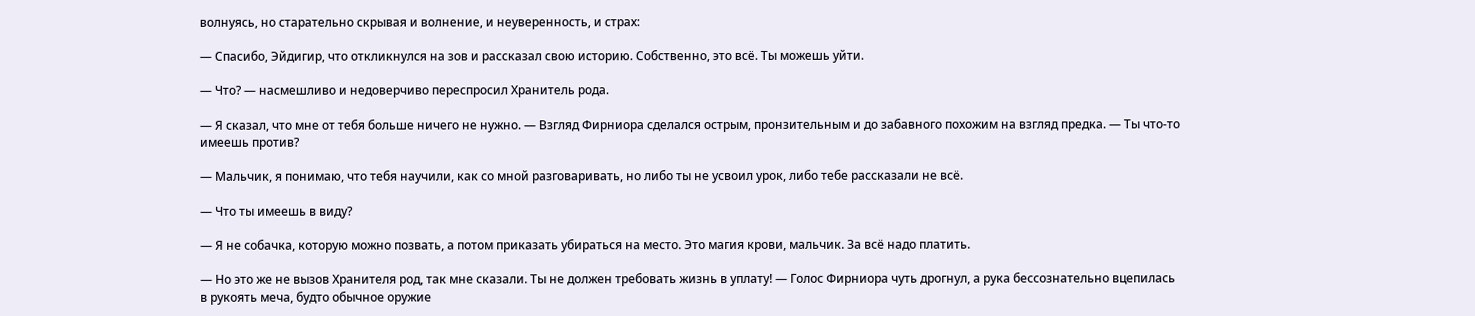волнуясь, но старательно скрывая и волнение, и неуверенность, и страх:

— Спасибо, Эйдигир, что откликнулся на зов и рассказал свою историю. Собственно, это всё. Ты можешь уйти.

— Что? — насмешливо и недоверчиво переспросил Хранитель рода.

— Я сказал, что мне от тебя больше ничего не нужно. — Взгляд Фирниора сделался острым, пронзительным и до забавного похожим на взгляд предка. — Ты что-то имеешь против?

— Мальчик, я понимаю, что тебя научили, как со мной разговаривать, но либо ты не усвоил урок, либо тебе рассказали не всё.

— Что ты имеешь в виду?

— Я не собачка, которую можно позвать, а потом приказать убираться на место. Это магия крови, мальчик. За всё надо платить.

— Но это же не вызов Хранителя род, так мне сказали. Ты не должен требовать жизнь в уплату! — Голос Фирниора чуть дрогнул, а рука бессознательно вцепилась в рукоять меча, будто обычное оружие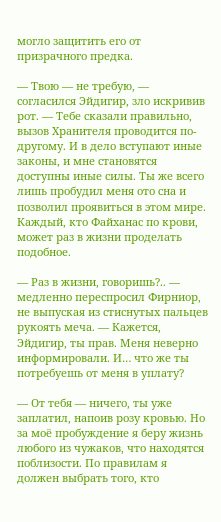могло защитить его от призрачного предка.

— Твою — не требую, — согласился Эйдигир, зло искривив рот. — Тебе сказали правильно, вызов Хранителя проводится по-другому. И в дело вступают иные законы, и мне становятся доступны иные силы. Ты же всего лишь пробудил меня ото сна и позволил проявиться в этом мире. Каждый, кто Файханас по крови, может раз в жизни проделать подобное.

— Раз в жизни, говоришь?.. — медленно переспросил Фирниор, не выпуская из стиснутых пальцев рукоять меча. — Кажется, Эйдигир, ты прав. Меня неверно информировали. И… что же ты потребуешь от меня в уплату?

— От тебя — ничего, ты уже заплатил, напоив розу кровью. Но за моё пробуждение я беру жизнь любого из чужаков, что находятся поблизости. По правилам я должен выбрать того, кто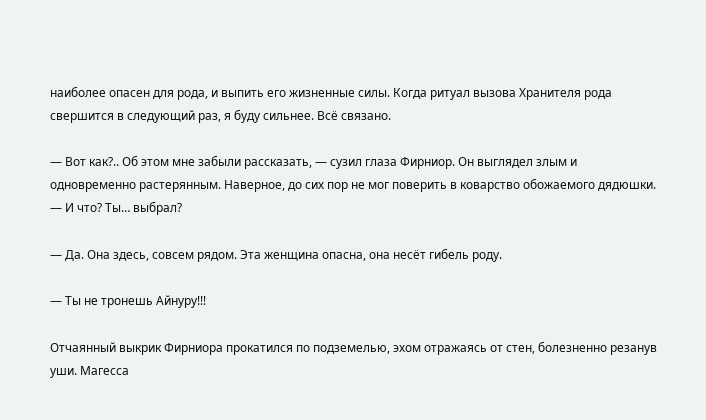наиболее опасен для рода, и выпить его жизненные силы. Когда ритуал вызова Хранителя рода свершится в следующий раз, я буду сильнее. Всё связано.

— Вот как?.. Об этом мне забыли рассказать, — сузил глаза Фирниор. Он выглядел злым и одновременно растерянным. Наверное, до сих пор не мог поверить в коварство обожаемого дядюшки. — И что? Ты… выбрал?

— Да. Она здесь, совсем рядом. Эта женщина опасна, она несёт гибель роду.

— Ты не тронешь Айнуру!!!

Отчаянный выкрик Фирниора прокатился по подземелью, эхом отражаясь от стен, болезненно резанув уши. Магесса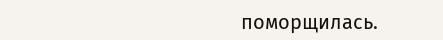поморщилась.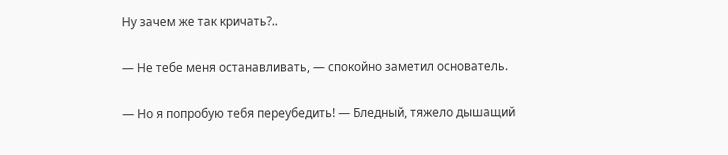Ну зачем же так кричать?..

— Не тебе меня останавливать, — спокойно заметил основатель.

— Но я попробую тебя переубедить! — Бледный, тяжело дышащий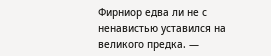Фирниор едва ли не с ненавистью уставился на великого предка. —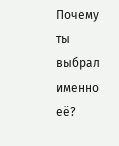Почему ты выбрал именно её?